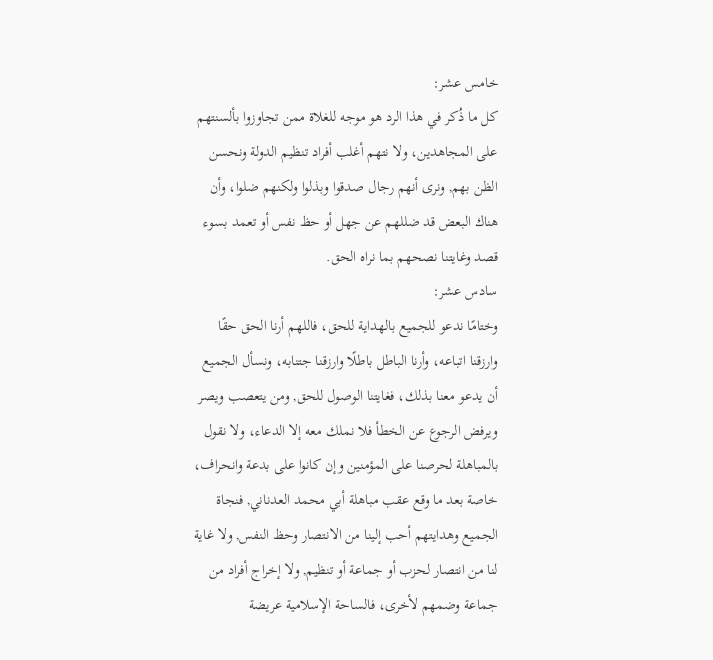خامس عشر:
كل ما ذُكر في هذا الرد هو موجه للغلاة ممن تجاوزوا بألسنتهم على المجاهدين، ولا نتهم أغلب أفراد تنظيم الدولة ونحسن الظن بهم, ونرى أنهم رجال صدقوا وبذلوا ولكنهم ضلوا، وأن هناك البعض قد ضللهم عن جهل أو حظ نفس أو تعمد بسوء قصد وغايتنا نصحهم بما نراه الحق.
سادس عشر:
وختامًا ندعو للجميع بالهداية للحق، فاللهم أرنا الحق حقًا وارزقنا اتباعه، وأرنا الباطل باطلًا وارزقنا جتنابه، ونسأل الجميع أن يدعو معنا بذلك، فغايتنا الوصول للحق, ومن يتعصب ويصر ويرفض الرجوع عن الخطأ فلا نملك معه إلا الدعاء، ولا نقول بالمباهلة لحرصنا على المؤمنين وإن كانوا على بدعة وانحراف، خاصة بعد ما وقع عقب مباهلة أبي محمد العدناني, فنجاة الجميع وهدايتهم أحب إلينا من الانتصار وحظ النفس, ولا غاية لنا من انتصار لحزب أو جماعة أو تنظيم, ولا إخراج أفراد من جماعة وضمهم لأخرى، فالساحة الإسلامية عريضة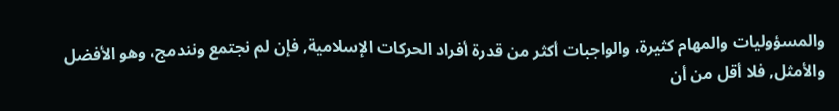والمسؤوليات والمهام كثيرة، والواجبات أكثر من قدرة أفراد الحركات الإسلامية, فإن لم نجتمع ونندمج، وهو الأفضل والأمثل, فلا أقل من أن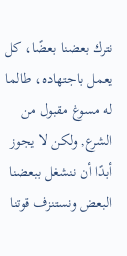نترك بعضنا بعضًا، كل يعمل باجتهاده، طالما له مسوغ مقبول من الشرع, ولكن لا يجوز أبدًا أن ننشغل ببعضنا البعض ونستنزف قوتنا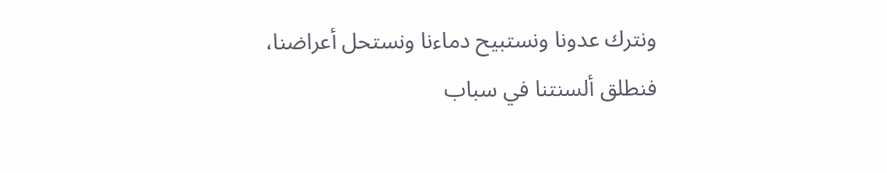ونترك عدونا ونستبيح دماءنا ونستحل أعراضنا، فنطلق ألسنتنا في سباب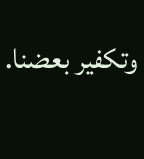وتكفير بعضنا.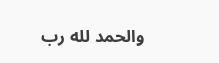والحمد لله رب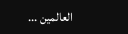العالمين ...